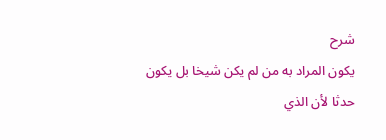شرح
يكون المراد به من لم يكن شيخا بل يكون حدثا لأن الذي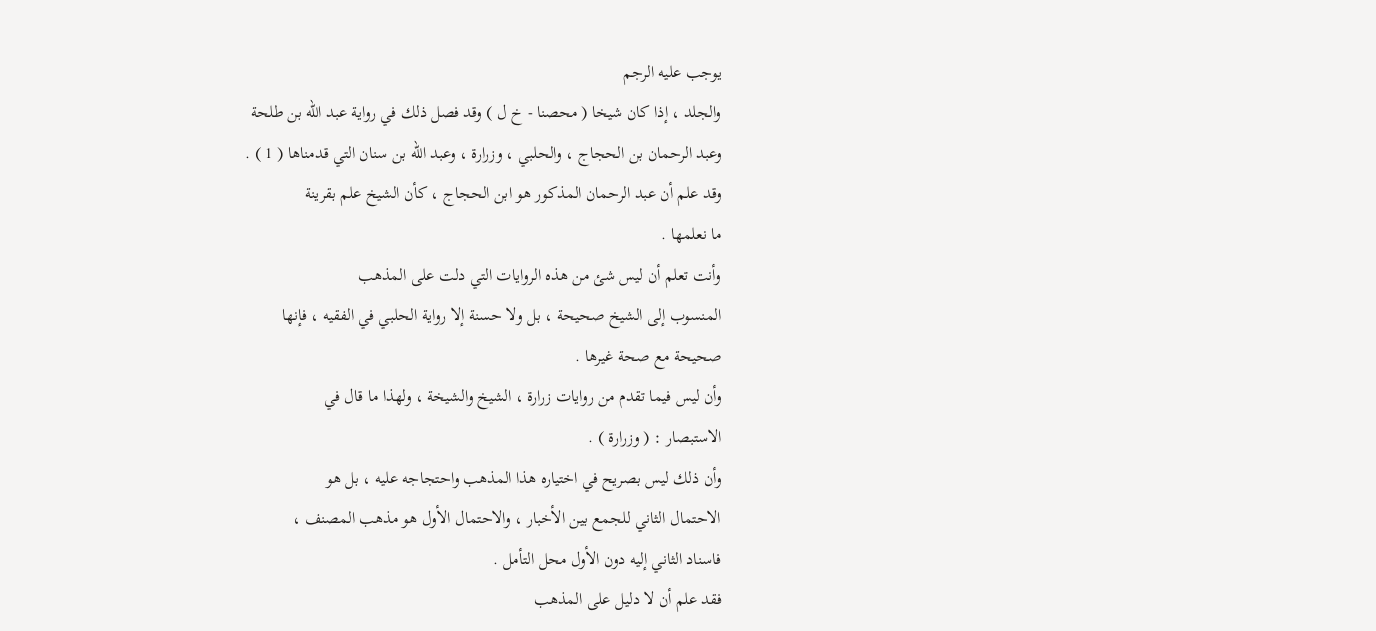يوجب عليه الرجم
والجلد ، إذا كان شيخا ( محصنا - خ ل ) وقد فصل ذلك في رواية عبد الله بن طلحة
وعبد الرحمان بن الحجاج ، والحلبي ، وزرارة ، وعبد الله بن سنان التي قدمناها ( 1 ) .
وقد علم أن عبد الرحمان المذكور هو ابن الحجاج ، كأن الشيخ علم بقرينة
ما نعلمها .
وأنت تعلم أن ليس شئ من هذه الروايات التي دلت على المذهب
المنسوب إلى الشيخ صحيحة ، بل ولا حسنة إلا رواية الحلبي في الفقيه ، فإنها
صحيحة مع صحة غيرها .
وأن ليس فيما تقدم من روايات زرارة ، الشيخ والشيخة ، ولهذا ما قال في
الاستبصار : ( وزرارة ) .
وأن ذلك ليس بصريح في اختياره هذا المذهب واحتجاجه عليه ، بل هو
الاحتمال الثاني للجمع بين الأخبار ، والاحتمال الأول هو مذهب المصنف ،
فاسناد الثاني إليه دون الأول محل التأمل .
فقد علم أن لا دليل على المذهب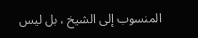المنسوب إلى الشيخ ، بل ليس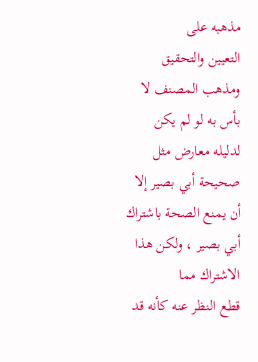مذهبه على
التعيين والتحقيق ومذهب المصنف لا بأس به لو لم يكن لدليله معارض مثل
صحيحة أبي بصير إلا أن يمنع الصحة باشتراك أبي بصير ، ولكن هذا الاشتراك مما
قطع النظر عنه كأنه قد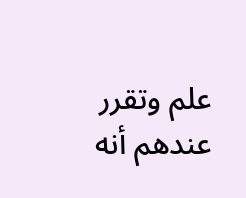علم وتقرر عندهم أنه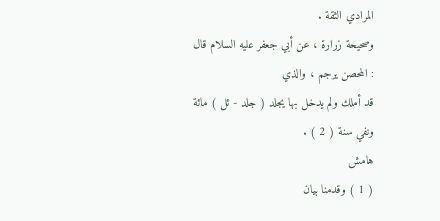المرادي الثقة .
وصحيحة زرارة ، عن أبي جعفر عليه السلام قال : المحصن يرجم ، والذي
قد أملك ولم يدخل بها يجلد ( جلد - ئل ) مائة ونفي سنة ( 2 ) .
هامش
( 1 ) وقدمنا بيان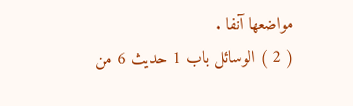مواضعها آنفا .
( 2 ) الوسائل باب 1 حديث 6 من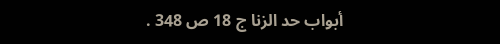أبواب حد الزنا ج 18 ص 348 .